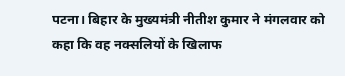पटना। बिहार के मुख्यमंत्री नीतीश कुमार ने मंगलवार को कहा कि वह नक्सलियों के खिलाफ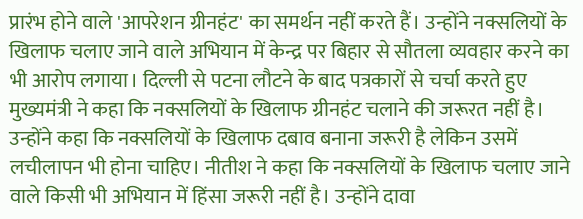प्रारंभ होने वाले 'आपरेशन ग्रीनहंट' का समर्थन नहीं करते हैं। उन्होंने नक्सलियों के खिलाफ चलाए जाने वाले अभियान में केन्द्र पर बिहार से सौतला व्यवहार करने का भी आरोप लगाया। दिल्ली से पटना लौटने के बाद पत्रकारों से चर्चा करते हुए मुख्यमंत्री ने कहा कि नक्सलियों के खिलाफ ग्रीनहंट चलाने की जरूरत नहीं है। उन्होंने कहा कि नक्सलियों के खिलाफ दबाव बनाना जरूरी है लेकिन उसमें लचीलापन भी होना चाहिए। नीतीश ने कहा कि नक्सलियों के खिलाफ चलाए जाने वाले किसी भी अभियान में हिंसा जरूरी नहीं है। उन्होंने दावा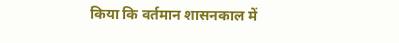किया कि वर्तमान शासनकाल में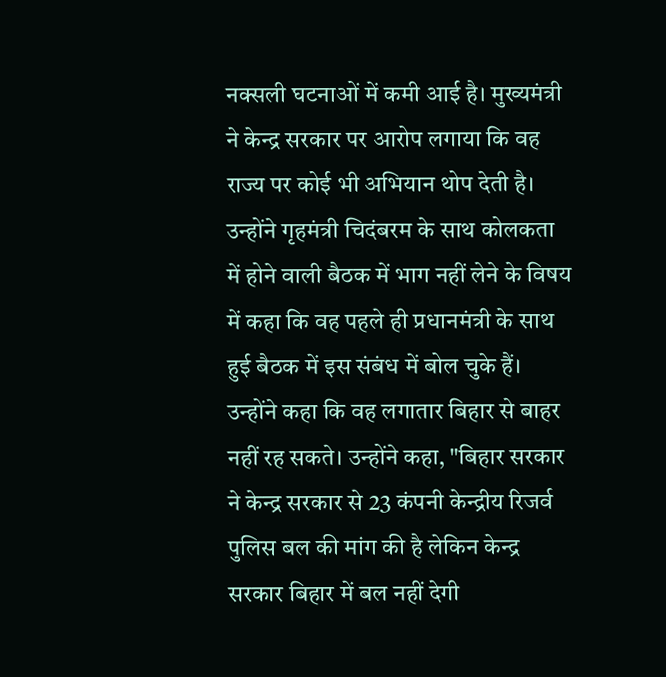नक्सली घटनाओं में कमी आई है। मुख्यमंत्री ने केन्द्र सरकार पर आरोप लगाया कि वह राज्य पर कोई भी अभियान थोप देती है। उन्होंने गृहमंत्री चिदंबरम के साथ कोलकता में होने वाली बैठक में भाग नहीं लेने के विषय में कहा कि वह पहले ही प्रधानमंत्री के साथ हुई बैठक में इस संबंध में बोल चुके हैं। उन्होंने कहा कि वह लगातार बिहार से बाहर नहीं रह सकते। उन्होंने कहा, "बिहार सरकार ने केन्द्र सरकार से 23 कंपनी केन्द्रीय रिजर्व पुलिस बल की मांग की है लेकिन केन्द्र सरकार बिहार में बल नहीं देगी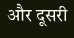और दूसरी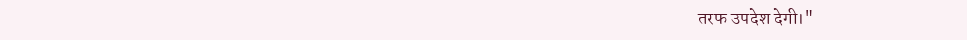तरफ उपदेश देगी।"